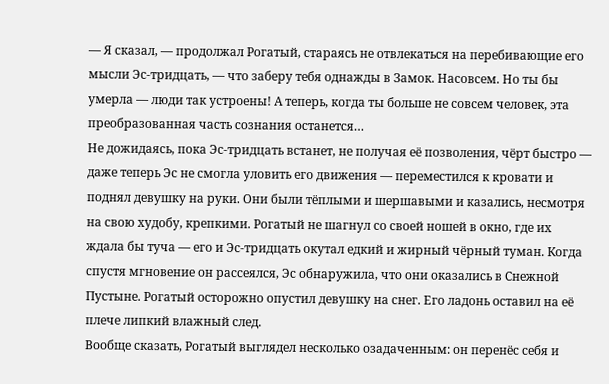— Я сказал, — продолжал Рогатый, стараясь не отвлекаться на перебивающие его мысли Эс-тридцать, — что заберу тебя однажды в Замок. Насовсем. Но ты бы умерла — люди так устроены! А теперь, когда ты больше не совсем человек, эта преобразованная часть сознания останется…
Не дожидаясь, пока Эс-тридцать встанет, не получая её позволения, чёрт быстро — даже теперь Эс не смогла уловить его движения — переместился к кровати и поднял девушку на руки. Они были тёплыми и шершавыми и казались, несмотря на свою худобу, крепкими. Рогатый не шагнул со своей ношей в окно, где их ждала бы туча — его и Эс-тридцать окутал едкий и жирный чёрный туман. Когда спустя мгновение он рассеялся, Эс обнаружила, что они оказались в Снежной Пустыне. Рогатый осторожно опустил девушку на снег. Его ладонь оставил на её плече липкий влажный след.
Вообще сказать, Рогатый выглядел несколько озадаченным: он перенёс себя и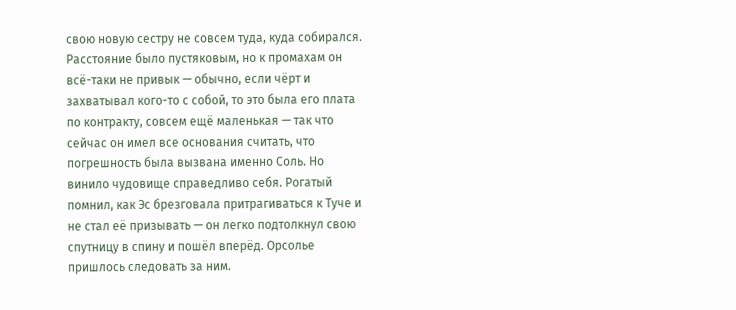свою новую сестру не совсем туда, куда собирался. Расстояние было пустяковым, но к промахам он всё-таки не привык — обычно, если чёрт и захватывал кого-то с собой, то это была его плата по контракту, совсем ещё маленькая — так что сейчас он имел все основания считать, что погрешность была вызвана именно Соль. Но винило чудовище справедливо себя. Рогатый помнил, как Эс брезговала притрагиваться к Туче и не стал её призывать — он легко подтолкнул свою спутницу в спину и пошёл вперёд. Орсолье пришлось следовать за ним.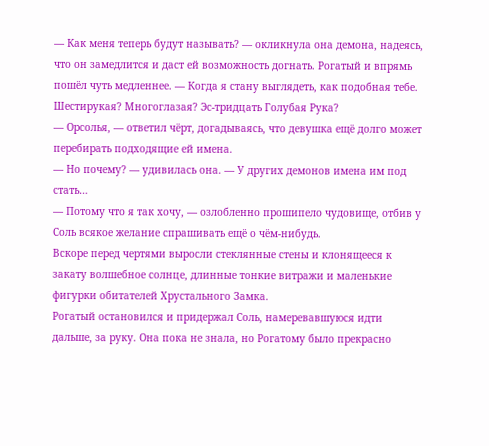— Как меня теперь будут называть? — окликнула она демона, надеясь, что он замедлится и даст ей возможность догнать. Рогатый и впрямь пошёл чуть медленнее. — Когда я стану выглядеть, как подобная тебе. Шестирукая? Многоглазая? Эс-тридцать Голубая Рука?
— Орсолья, — ответил чёрт, догадываясь, что девушка ещё долго может перебирать подходящие ей имена.
— Но почему? — удивилась она. — У других демонов имена им под стать…
— Потому что я так хочу, — озлобленно прошипело чудовище, отбив у Соль всякое желание спрашивать ещё о чём-нибудь.
Вскоре перед чертями выросли стеклянные стены и клонящееся к закату волшебное солнце, длинные тонкие витражи и маленькие фигурки обитателей Хрустального Замка.
Рогатый остановился и придержал Соль, намеревавшуюся идти дальше, за руку. Она пока не знала, но Рогатому было прекрасно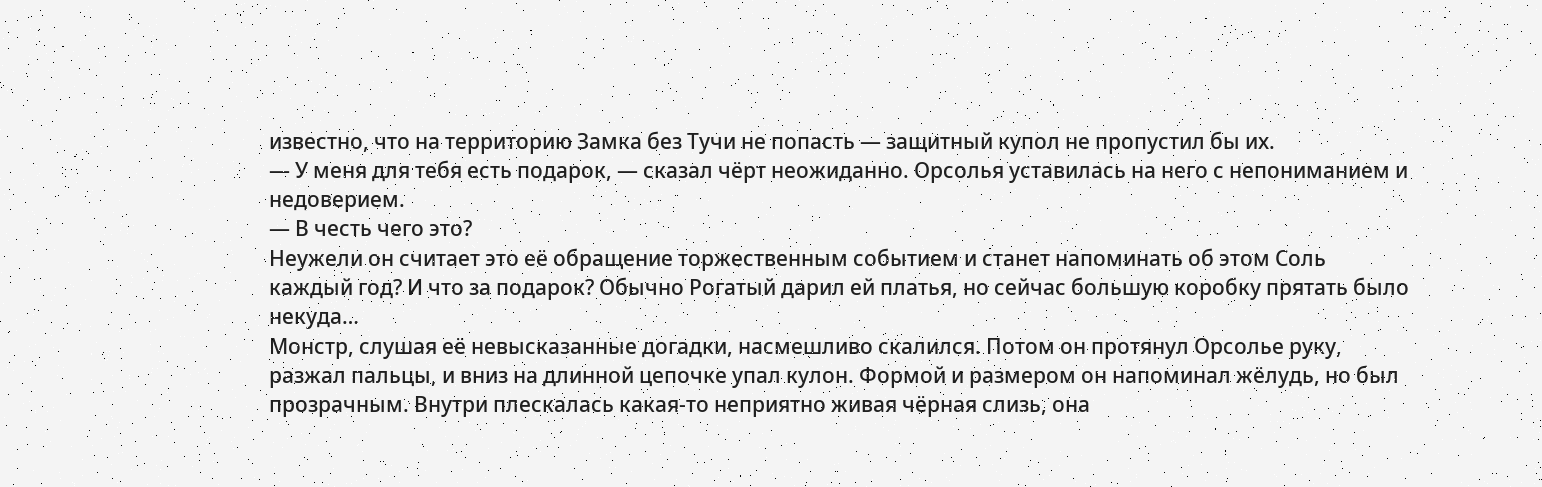известно, что на территорию Замка без Тучи не попасть — защитный купол не пропустил бы их.
— У меня для тебя есть подарок, — сказал чёрт неожиданно. Орсолья уставилась на него с непониманием и недоверием.
— В честь чего это?
Неужели он считает это её обращение торжественным событием и станет напоминать об этом Соль каждый год? И что за подарок? Обычно Рогатый дарил ей платья, но сейчас большую коробку прятать было некуда…
Монстр, слушая её невысказанные догадки, насмешливо скалился. Потом он протянул Орсолье руку, разжал пальцы, и вниз на длинной цепочке упал кулон. Формой и размером он напоминал жёлудь, но был прозрачным. Внутри плескалась какая-то неприятно живая чёрная слизь, она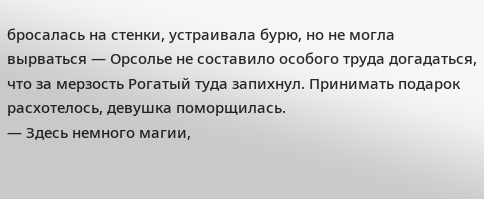бросалась на стенки, устраивала бурю, но не могла вырваться — Орсолье не составило особого труда догадаться, что за мерзость Рогатый туда запихнул. Принимать подарок расхотелось, девушка поморщилась.
— Здесь немного магии,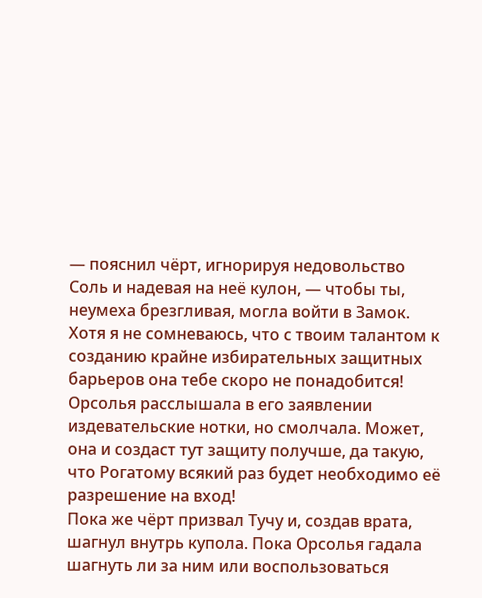— пояснил чёрт, игнорируя недовольство Соль и надевая на неё кулон, — чтобы ты, неумеха брезгливая, могла войти в Замок. Хотя я не сомневаюсь, что с твоим талантом к созданию крайне избирательных защитных барьеров она тебе скоро не понадобится!
Орсолья расслышала в его заявлении издевательские нотки, но смолчала. Может, она и создаст тут защиту получше, да такую, что Рогатому всякий раз будет необходимо её разрешение на вход!
Пока же чёрт призвал Тучу и, создав врата, шагнул внутрь купола. Пока Орсолья гадала шагнуть ли за ним или воспользоваться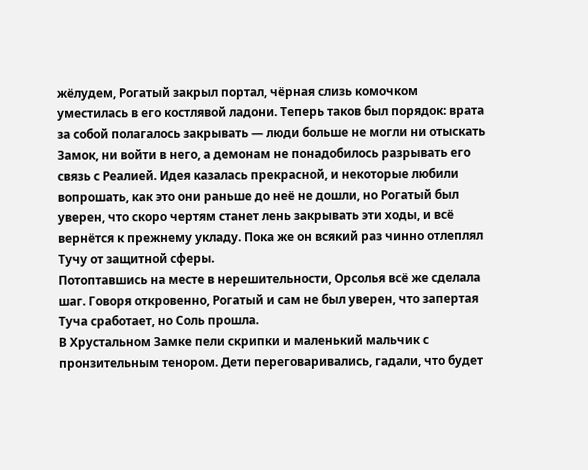жёлудем, Рогатый закрыл портал, чёрная слизь комочком уместилась в его костлявой ладони. Теперь таков был порядок: врата за собой полагалось закрывать — люди больше не могли ни отыскать Замок, ни войти в него, а демонам не понадобилось разрывать его связь с Реалией. Идея казалась прекрасной, и некоторые любили вопрошать, как это они раньше до неё не дошли, но Рогатый был уверен, что скоро чертям станет лень закрывать эти ходы, и всё вернётся к прежнему укладу. Пока же он всякий раз чинно отлеплял Тучу от защитной сферы.
Потоптавшись на месте в нерешительности, Орсолья всё же сделала шаг. Говоря откровенно, Рогатый и сам не был уверен, что запертая Туча сработает, но Соль прошла.
В Хрустальном Замке пели скрипки и маленький мальчик с пронзительным тенором. Дети переговаривались, гадали, что будет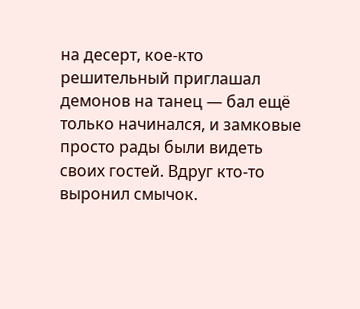на десерт, кое-кто решительный приглашал демонов на танец — бал ещё только начинался, и замковые просто рады были видеть своих гостей. Вдруг кто-то выронил смычок.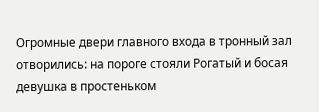Огромные двери главного входа в тронный зал отворились: на пороге стояли Рогатый и босая девушка в простеньком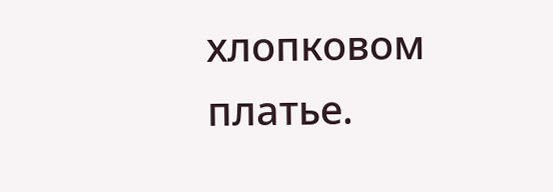хлопковом платье.